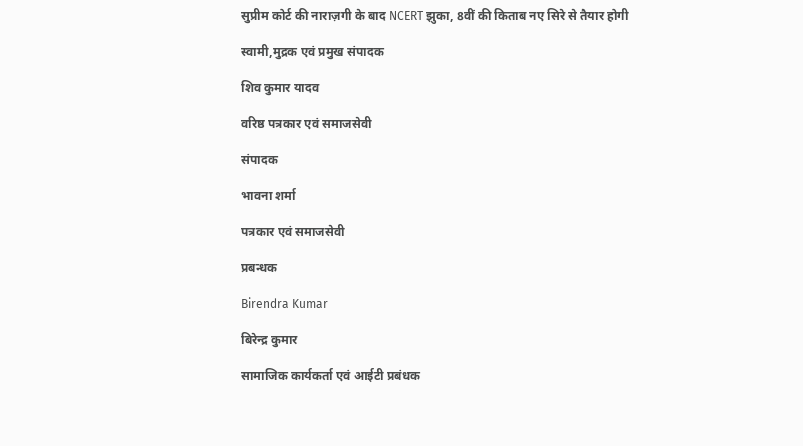सुप्रीम कोर्ट की नाराज़गी के बाद NCERT झुका, 8वीं की किताब नए सिरे से तैयार होगी

स्वामी,मुद्रक एवं प्रमुख संपादक

शिव कुमार यादव

वरिष्ठ पत्रकार एवं समाजसेवी

संपादक

भावना शर्मा

पत्रकार एवं समाजसेवी

प्रबन्धक

Birendra Kumar

बिरेन्द्र कुमार

सामाजिक कार्यकर्ता एवं आईटी प्रबंधक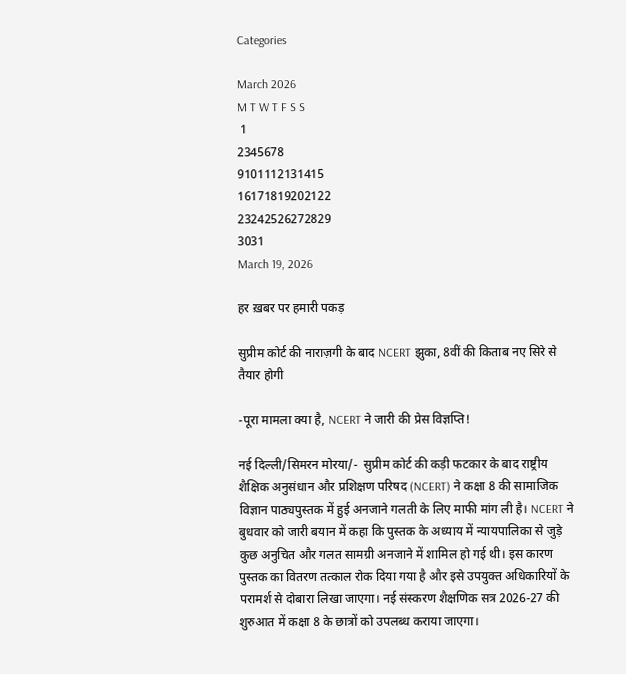Categories

March 2026
M T W T F S S
 1
2345678
9101112131415
16171819202122
23242526272829
3031
March 19, 2026

हर ख़बर पर हमारी पकड़

सुप्रीम कोर्ट की नाराज़गी के बाद NCERT झुका, 8वीं की किताब नए सिरे से तैयार होगी

-पूरा मामला क्या है, NCERT ने जारी की प्रेस विज्ञप्ति!

नई दिल्ली/सिमरन मोरया/-  सुप्रीम कोर्ट की कड़ी फटकार के बाद राष्ट्रीय शैक्षिक अनुसंधान और प्रशिक्षण परिषद (NCERT) ने कक्षा 8 की सामाजिक विज्ञान पाठ्यपुस्तक में हुई अनजाने गलती के लिए माफी मांग ली है। NCERT ने बुधवार को जारी बयान में कहा कि पुस्तक के अध्याय में न्यायपालिका से जुड़े कुछ अनुचित और गलत सामग्री अनजाने में शामिल हो गई थी। इस कारण पुस्तक का वितरण तत्काल रोक दिया गया है और इसे उपयुक्त अधिकारियों के परामर्श से दोबारा लिखा जाएगा। नई संस्करण शैक्षणिक सत्र 2026-27 की शुरुआत में कक्षा 8 के छात्रों को उपलब्ध कराया जाएगा।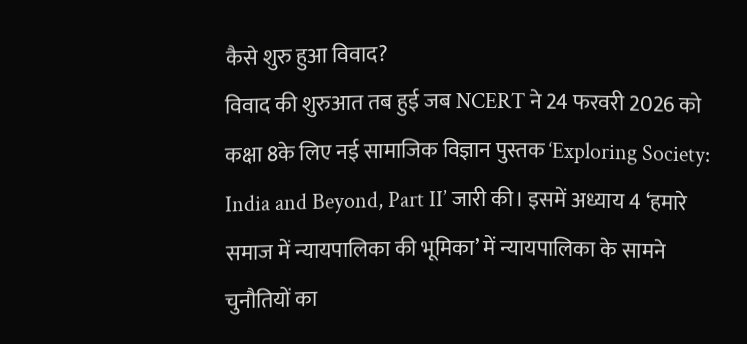कैसे शुरु हुआ विवाद?
विवाद की शुरुआत तब हुई जब NCERT ने 24 फरवरी 2026 को कक्षा 8के लिए नई सामाजिक विज्ञान पुस्तक ‘Exploring Society: India and Beyond, Part II’ जारी की। इसमें अध्याय 4 ‘हमारे समाज में न्यायपालिका की भूमिका’ में न्यायपालिका के सामने चुनौतियों का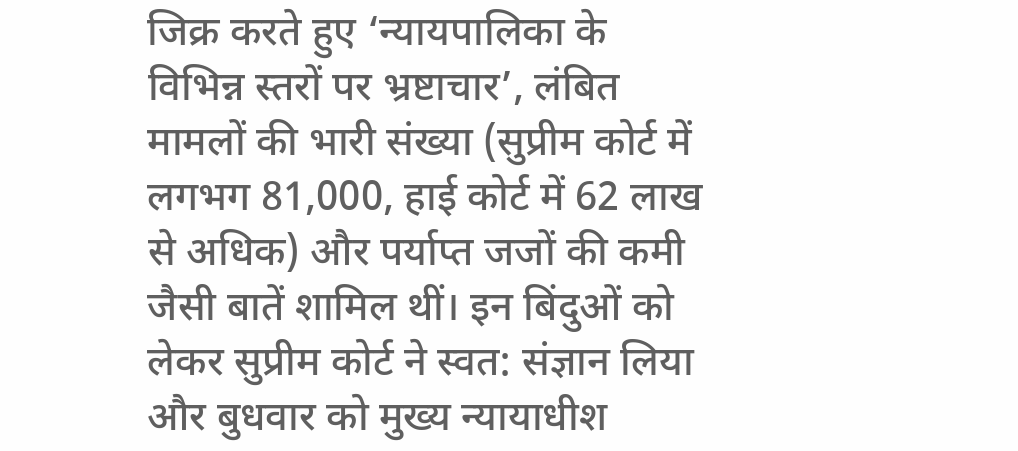जिक्र करते हुए ‘न्यायपालिका के विभिन्न स्तरों पर भ्रष्टाचार’, लंबित मामलों की भारी संख्या (सुप्रीम कोर्ट में लगभग 81,000, हाई कोर्ट में 62 लाख से अधिक) और पर्याप्त जजों की कमी जैसी बातें शामिल थीं। इन बिंदुओं को लेकर सुप्रीम कोर्ट ने स्वत: संज्ञान लिया और बुधवार को मुख्य न्यायाधीश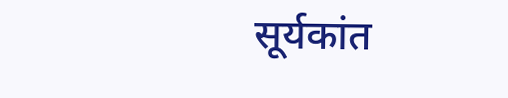सूर्यकांत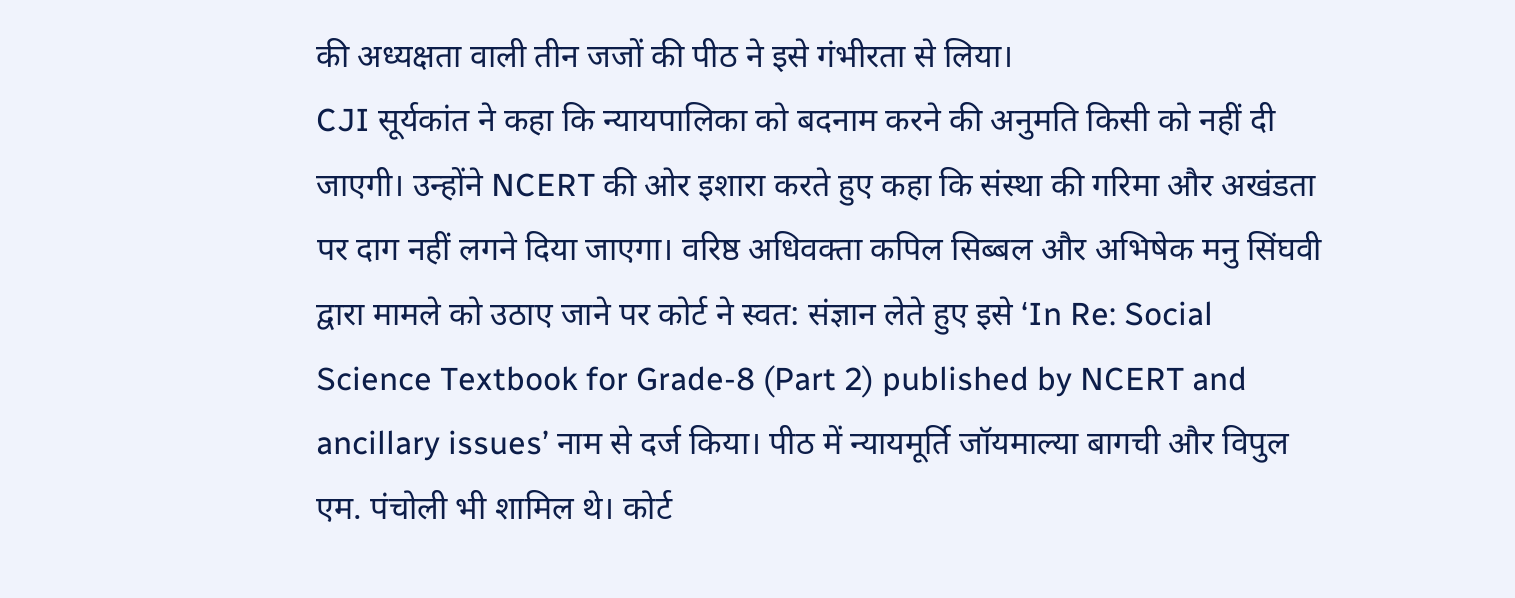की अध्यक्षता वाली तीन जजों की पीठ ने इसे गंभीरता से लिया।
CJI सूर्यकांत ने कहा कि न्यायपालिका को बदनाम करने की अनुमति किसी को नहीं दी जाएगी। उन्होंने NCERT की ओर इशारा करते हुए कहा कि संस्था की गरिमा और अखंडता पर दाग नहीं लगने दिया जाएगा। वरिष्ठ अधिवक्ता कपिल सिब्बल और अभिषेक मनु सिंघवी द्वारा मामले को उठाए जाने पर कोर्ट ने स्वत: संज्ञान लेते हुए इसे ‘In Re: Social Science Textbook for Grade-8 (Part 2) published by NCERT and ancillary issues’ नाम से दर्ज किया। पीठ में न्यायमूर्ति जॉयमाल्या बागची और विपुल एम. पंचोली भी शामिल थे। कोर्ट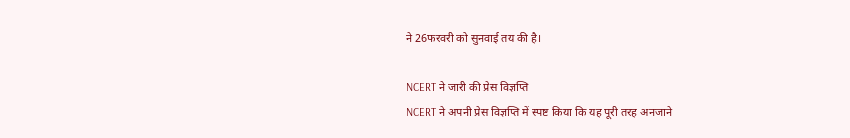ने 26फरवरी को सुनवाई तय की है।

NCERT ने जारी की प्रेस विज्ञप्ति
NCERT ने अपनी प्रेस विज्ञप्ति में स्पष्ट किया कि यह पूरी तरह अनजाने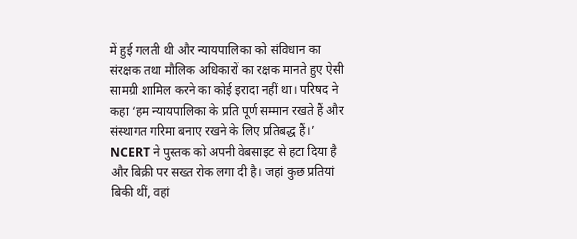में हुई गलती थी और न्यायपालिका को संविधान का संरक्षक तथा मौलिक अधिकारों का रक्षक मानते हुए ऐसी सामग्री शामिल करने का कोई इरादा नहीं था। परिषद ने कहा ‘हम न्यायपालिका के प्रति पूर्ण सम्मान रखते हैं और संस्थागत गरिमा बनाए रखने के लिए प्रतिबद्ध हैं।’ NCERT ने पुस्तक को अपनी वेबसाइट से हटा दिया है और बिक्री पर सख्त रोक लगा दी है। जहां कुछ प्रतियां बिकी थीं, वहां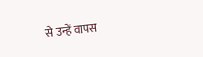से उन्हें वापस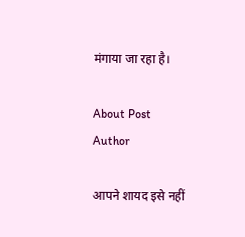मंगाया जा रहा है।

About Post Author

आपने शायद इसे नहीं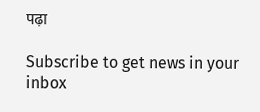पढ़ा

Subscribe to get news in your inbox